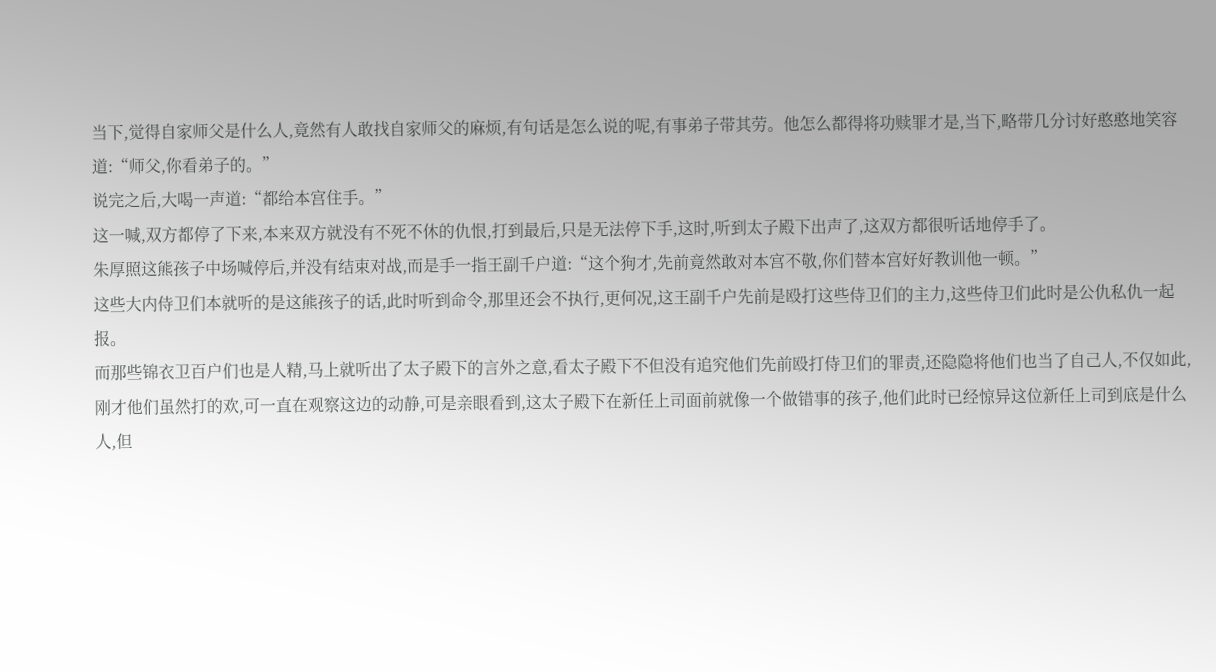当下,觉得自家师父是什么人,竟然有人敢找自家师父的麻烦,有句话是怎么说的呢,有事弟子带其劳。他怎么都得将功赎罪才是,当下,略带几分讨好憨憨地笑容道:“师父,你看弟子的。”
说完之后,大喝一声道:“都给本宫住手。”
这一喊,双方都停了下来,本来双方就没有不死不休的仇恨,打到最后,只是无法停下手,这时,听到太子殿下出声了,这双方都很听话地停手了。
朱厚照这熊孩子中场喊停后,并没有结束对战,而是手一指王副千户道:“这个狗才,先前竟然敢对本宫不敬,你们替本宫好好教训他一顿。”
这些大内侍卫们本就听的是这熊孩子的话,此时听到命令,那里还会不执行,更何况,这王副千户先前是殴打这些侍卫们的主力,这些侍卫们此时是公仇私仇一起报。
而那些锦衣卫百户们也是人精,马上就听出了太子殿下的言外之意,看太子殿下不但没有追究他们先前殴打侍卫们的罪责,还隐隐将他们也当了自己人,不仅如此,刚才他们虽然打的欢,可一直在观察这边的动静,可是亲眼看到,这太子殿下在新任上司面前就像一个做错事的孩子,他们此时已经惊异这位新任上司到底是什么人,但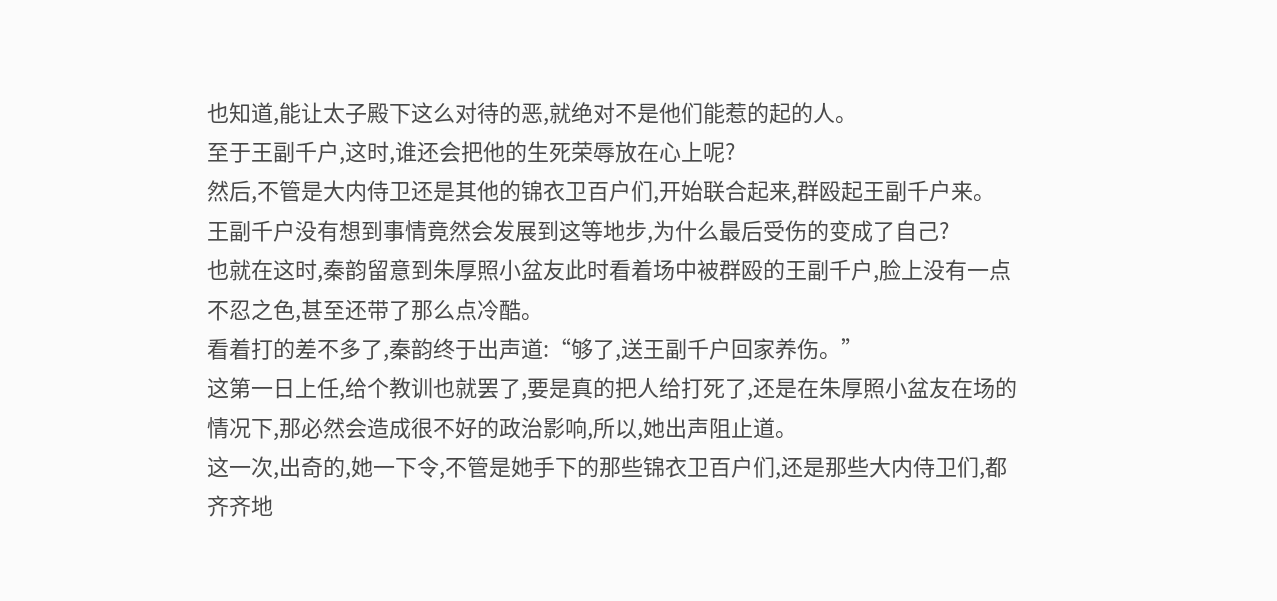也知道,能让太子殿下这么对待的恶,就绝对不是他们能惹的起的人。
至于王副千户,这时,谁还会把他的生死荣辱放在心上呢?
然后,不管是大内侍卫还是其他的锦衣卫百户们,开始联合起来,群殴起王副千户来。
王副千户没有想到事情竟然会发展到这等地步,为什么最后受伤的变成了自己?
也就在这时,秦韵留意到朱厚照小盆友此时看着场中被群殴的王副千户,脸上没有一点不忍之色,甚至还带了那么点冷酷。
看着打的差不多了,秦韵终于出声道:“够了,送王副千户回家养伤。”
这第一日上任,给个教训也就罢了,要是真的把人给打死了,还是在朱厚照小盆友在场的情况下,那必然会造成很不好的政治影响,所以,她出声阻止道。
这一次,出奇的,她一下令,不管是她手下的那些锦衣卫百户们,还是那些大内侍卫们,都齐齐地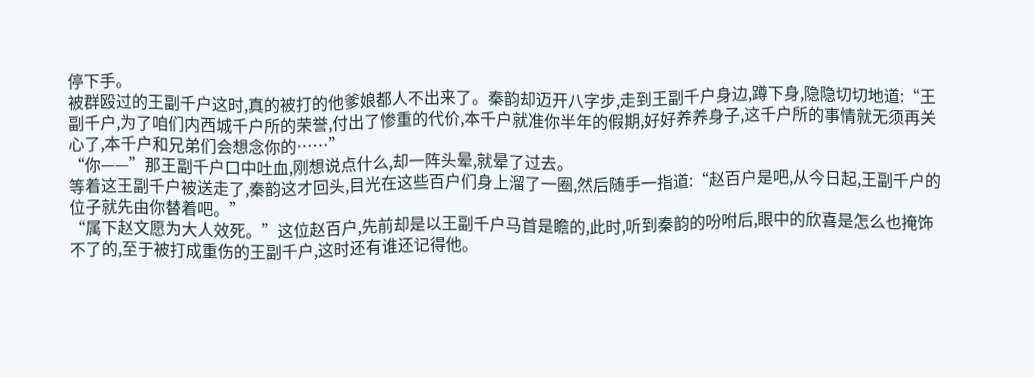停下手。
被群殴过的王副千户这时,真的被打的他爹娘都人不出来了。秦韵却迈开八字步,走到王副千户身边,蹲下身,隐隐切切地道:“王副千户,为了咱们内西城千户所的荣誉,付出了惨重的代价,本千户就准你半年的假期,好好养养身子,这千户所的事情就无须再关心了,本千户和兄弟们会想念你的……”
“你——”那王副千户口中吐血,刚想说点什么,却一阵头晕,就晕了过去。
等着这王副千户被送走了,秦韵这才回头,目光在这些百户们身上溜了一圈,然后随手一指道:“赵百户是吧,从今日起,王副千户的位子就先由你替着吧。”
“属下赵文愿为大人效死。”这位赵百户,先前却是以王副千户马首是瞻的,此时,听到秦韵的吩咐后,眼中的欣喜是怎么也掩饰不了的,至于被打成重伤的王副千户,这时还有谁还记得他。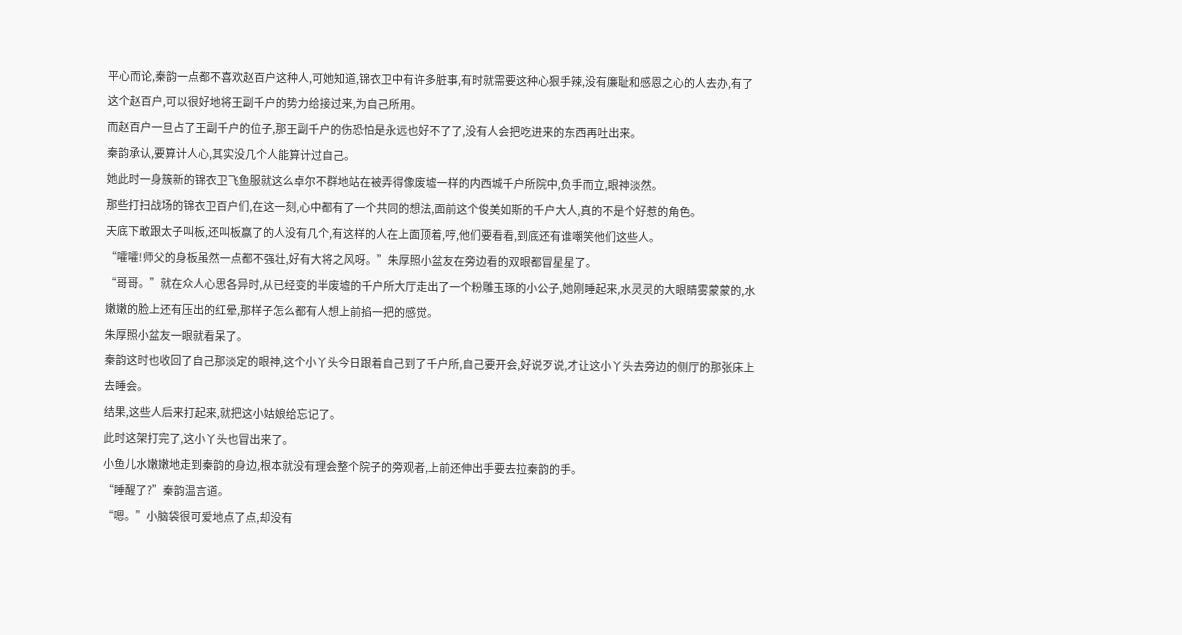平心而论,秦韵一点都不喜欢赵百户这种人,可她知道,锦衣卫中有许多脏事,有时就需要这种心狠手辣,没有廉耻和感恩之心的人去办,有了这个赵百户,可以很好地将王副千户的势力给接过来,为自己所用。
而赵百户一旦占了王副千户的位子,那王副千户的伤恐怕是永远也好不了了,没有人会把吃进来的东西再吐出来。
秦韵承认,要算计人心,其实没几个人能算计过自己。
她此时一身簇新的锦衣卫飞鱼服就这么卓尔不群地站在被弄得像废墟一样的内西城千户所院中,负手而立,眼神淡然。
那些打扫战场的锦衣卫百户们,在这一刻,心中都有了一个共同的想法,面前这个俊美如斯的千户大人,真的不是个好惹的角色。
天底下敢跟太子叫板,还叫板赢了的人没有几个,有这样的人在上面顶着,哼,他们要看看,到底还有谁嘲笑他们这些人。
“嚯嚯!师父的身板虽然一点都不强壮,好有大将之风呀。”朱厚照小盆友在旁边看的双眼都冒星星了。
“哥哥。”就在众人心思各异时,从已经变的半废墟的千户所大厅走出了一个粉雕玉琢的小公子,她刚睡起来,水灵灵的大眼睛雾蒙蒙的,水嫩嫩的脸上还有压出的红晕,那样子怎么都有人想上前掐一把的感觉。
朱厚照小盆友一眼就看呆了。
秦韵这时也收回了自己那淡定的眼神,这个小丫头今日跟着自己到了千户所,自己要开会,好说歹说,才让这小丫头去旁边的侧厅的那张床上去睡会。
结果,这些人后来打起来,就把这小姑娘给忘记了。
此时这架打完了,这小丫头也冒出来了。
小鱼儿水嫩嫩地走到秦韵的身边,根本就没有理会整个院子的旁观者,上前还伸出手要去拉秦韵的手。
“睡醒了?”秦韵温言道。
“嗯。”小脑袋很可爱地点了点,却没有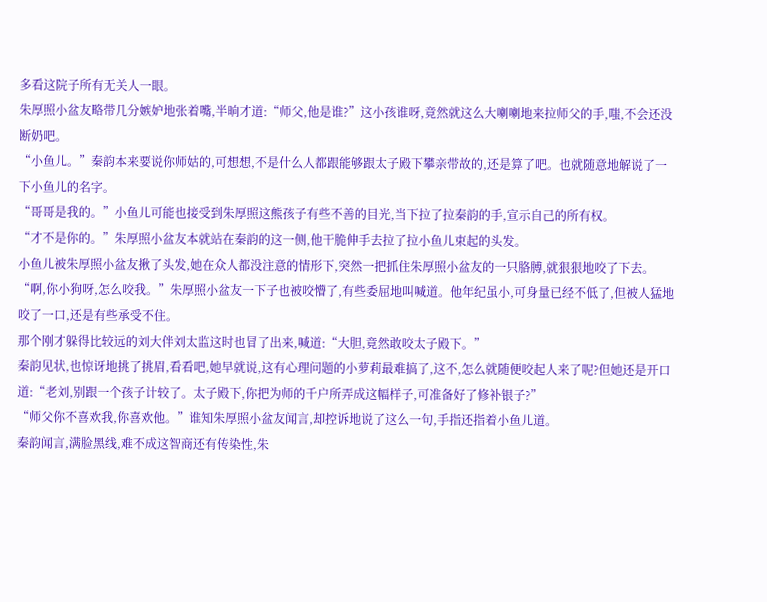多看这院子所有无关人一眼。
朱厚照小盆友略带几分嫉妒地张着嘴,半晌才道:“师父,他是谁?”这小孩谁呀,竟然就这么大喇喇地来拉师父的手,嗤,不会还没断奶吧。
“小鱼儿。”秦韵本来要说你师姑的,可想想,不是什么人都跟能够跟太子殿下攀亲带故的,还是算了吧。也就随意地解说了一下小鱼儿的名字。
“哥哥是我的。”小鱼儿可能也接受到朱厚照这熊孩子有些不善的目光,当下拉了拉秦韵的手,宣示自己的所有权。
“才不是你的。”朱厚照小盆友本就站在秦韵的这一侧,他干脆伸手去拉了拉小鱼儿束起的头发。
小鱼儿被朱厚照小盆友揪了头发,她在众人都没注意的情形下,突然一把抓住朱厚照小盆友的一只胳膊,就狠狠地咬了下去。
“啊,你小狗呀,怎么咬我。”朱厚照小盆友一下子也被咬懵了,有些委屈地叫喊道。他年纪虽小,可身量已经不低了,但被人猛地咬了一口,还是有些承受不住。
那个刚才躲得比较远的刘大伴刘太监这时也冒了出来,喊道:“大胆,竟然敢咬太子殿下。”
秦韵见状,也惊讶地挑了挑眉,看看吧,她早就说,这有心理问题的小萝莉最难搞了,这不,怎么就随便咬起人来了呢?但她还是开口道:“老刘,别跟一个孩子计较了。太子殿下,你把为师的千户所弄成这幅样子,可准备好了修补银子?”
“师父你不喜欢我,你喜欢他。”谁知朱厚照小盆友闻言,却控诉地说了这么一句,手指还指着小鱼儿道。
秦韵闻言,满脸黑线,难不成这智商还有传染性,朱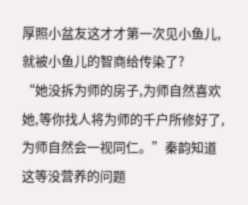厚照小盆友这才才第一次见小鱼儿,就被小鱼儿的智商给传染了?
“她没拆为师的房子,为师自然喜欢她,等你找人将为师的千户所修好了,为师自然会一视同仁。”秦韵知道这等没营养的问题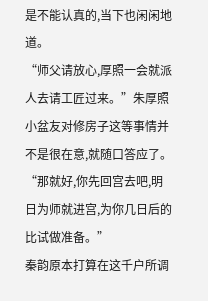是不能认真的,当下也闲闲地道。
“师父请放心,厚照一会就派人去请工匠过来。”朱厚照小盆友对修房子这等事情并不是很在意,就随口答应了。
“那就好,你先回宫去吧,明日为师就进宫,为你几日后的比试做准备。”
秦韵原本打算在这千户所调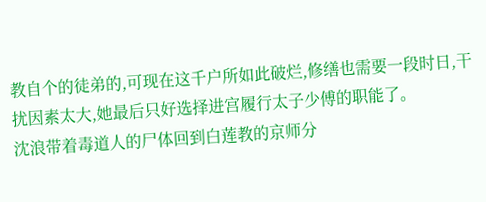教自个的徒弟的,可现在这千户所如此破烂,修缮也需要一段时日,干扰因素太大,她最后只好选择进宫履行太子少傅的职能了。
沈浪带着毒道人的尸体回到白莲教的京师分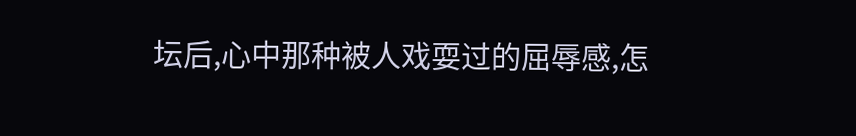坛后,心中那种被人戏耍过的屈辱感,怎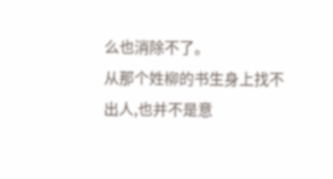么也消除不了。
从那个姓柳的书生身上找不出人,也并不是意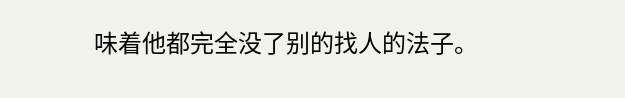味着他都完全没了别的找人的法子。